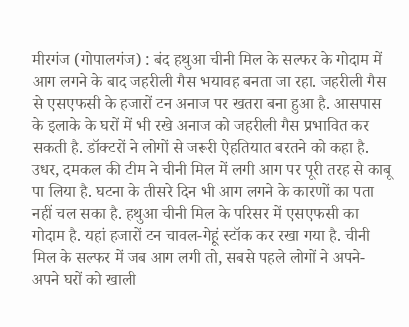मीरगंज (गोपालगंज) : बंद हथुआ चीनी मिल के सल्फर के गोदाम में आग लगने के बाद जहरीली गैस भयावह बनता जा रहा. जहरीली गैस से एसएफसी के हजारों टन अनाज पर खतरा बना हुआ है. आसपास के इलाके के घरों में भी रखे अनाज को जहरीली गैस प्रभावित कर सकती है. डॉक्टरों ने लोगों से जरूरी ऐहतियात बरतने को कहा है.
उधर, दमकल की टीम ने चीनी मिल में लगी आग पर पूरी तरह से काबू पा लिया है. घटना के तीसरे दिन भी आग लगने के कारणों का पता नहीं चल सका है. हथुआ चीनी मिल के परिसर में एसएफसी का गोदाम है. यहां हजारों टन चावल-गेहूं स्टॉक कर रखा गया है. चीनी मिल के सल्फर में जब आग लगी तो, सबसे पहले लोगों ने अपने-अपने घरों को खाली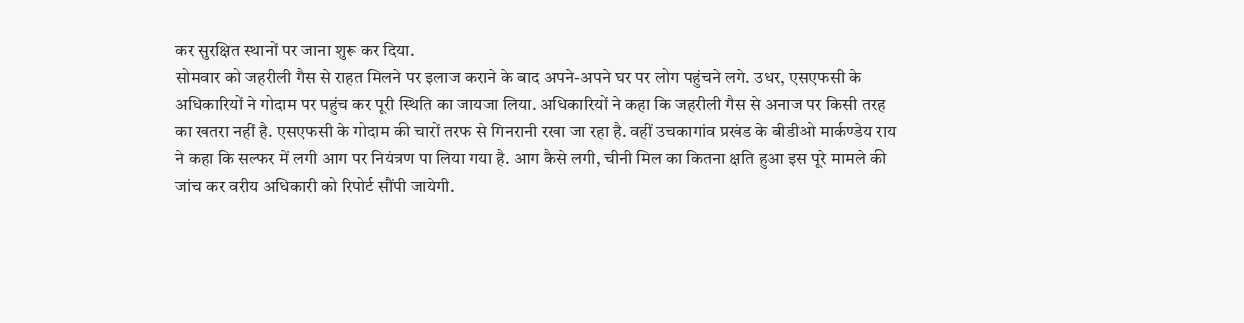कर सुरक्षित स्थानों पर जाना शुरू कर दिया.
सोमवार को जहरीली गैस से राहत मिलने पर इलाज कराने के बाद अपने-अपने घर पर लोग पहुंचने लगे. उधर, एसएफसी के अधिकारियों ने गोदाम पर पहुंच कर पूरी स्थिति का जायजा लिया. अधिकारियों ने कहा कि जहरीली गैस से अनाज पर किसी तरह का खतरा नहीं है. एसएफसी के गोदाम की चारों तरफ से गिनरानी रखा जा रहा है. वहीं उचकागांव प्रखंड के बीडीओ मार्कण्डेय राय ने कहा कि सल्फर में लगी आग पर नियंत्रण पा लिया गया है. आग कैसे लगी, चीनी मिल का कितना क्षति हुआ इस पूरे मामले की जांच कर वरीय अधिकारी को रिपोर्ट सौंपी जायेगी.